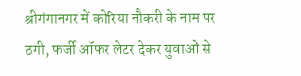श्रीगंगानगर में कोरिया नौकरी के नाम पर ठगी, फर्जी ऑफर लेटर देकर युवाओं से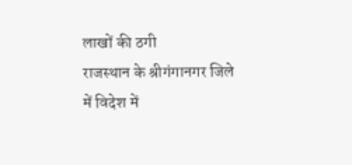लाखों की ठगी
राजस्थान के श्रीगंगानगर जिले में विदेश में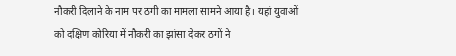नौकरी दिलाने के नाम पर ठगी का मामला सामने आया है। यहां युवाओं को दक्षिण कोरिया में नौकरी का झांसा देकर ठगों ने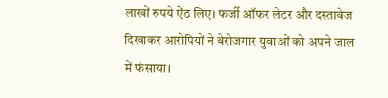लाखों रुपये ऐंठ लिए। फर्जी ऑफर लेटर और दस्तावेज दिखाकर आरोपियों ने बेरोजगार युवाओं को अपने जाल में फंसाया।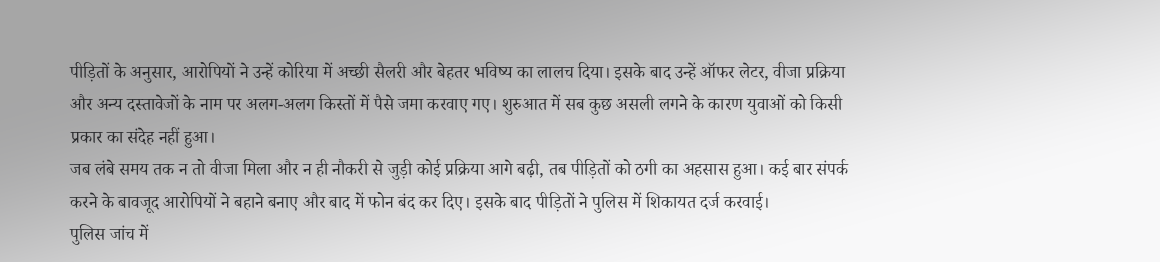पीड़ितों के अनुसार, आरोपियों ने उन्हें कोरिया में अच्छी सैलरी और बेहतर भविष्य का लालच दिया। इसके बाद उन्हें ऑफर लेटर, वीजा प्रक्रिया और अन्य दस्तावेजों के नाम पर अलग-अलग किस्तों में पैसे जमा करवाए गए। शुरुआत में सब कुछ असली लगने के कारण युवाओं को किसी प्रकार का संदेह नहीं हुआ।
जब लंबे समय तक न तो वीजा मिला और न ही नौकरी से जुड़ी कोई प्रक्रिया आगे बढ़ी, तब पीड़ितों को ठगी का अहसास हुआ। कई बार संपर्क करने के बावजूद आरोपियों ने बहाने बनाए और बाद में फोन बंद कर दिए। इसके बाद पीड़ितों ने पुलिस में शिकायत दर्ज करवाई।
पुलिस जांच में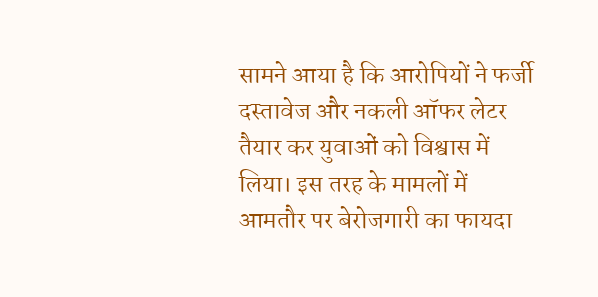सामने आया है कि आरोपियों ने फर्जी दस्तावेज और नकली ऑफर लेटर तैयार कर युवाओं को विश्वास में लिया। इस तरह के मामलों में आमतौर पर बेरोजगारी का फायदा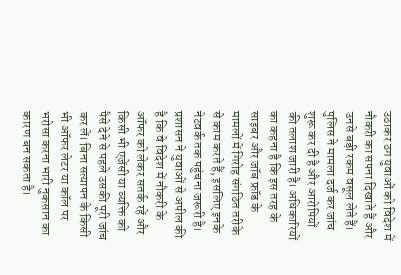उठाकर ठग युवाओं को विदेश में नौकरी का सपना दिखाते हैं और उनसे बड़ी रकम वसूल लेते हैं।
पुलिस ने मामला दर्ज कर जांच शुरू कर दी है और आरोपियों की तलाश जारी है। अधिकारियों का कहना है कि इस तरह के साइबर और जॉब फ्रॉड के मामलों में गिरोह संगठित तरीके से काम करते हैं, इसलिए इनके नेटवर्क तक पहुंचना जरूरी है। प्रशासन ने युवाओं से अपील की है कि वे विदेश में नौकरी के ऑफर को लेकर सतर्क रहें और किसी भी एजेंसी या व्यक्ति को पैसे देने से पहले उसकी पूरी जांच कर लें। बिना सत्यापन के किसी भी ऑफर लेटर या कॉल पर भरोसा करना भारी नुकसान का कारण बन सकता है।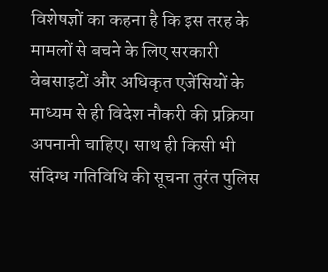विशेषज्ञों का कहना है कि इस तरह के मामलों से बचने के लिए सरकारी वेबसाइटों और अधिकृत एजेंसियों के माध्यम से ही विदेश नौकरी की प्रक्रिया अपनानी चाहिए। साथ ही किसी भी संदिग्ध गतिविधि की सूचना तुरंत पुलिस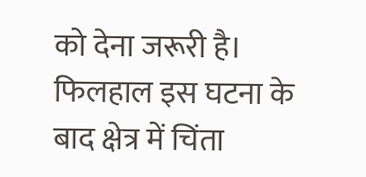को देना जरूरी है। फिलहाल इस घटना के बाद क्षेत्र में चिंता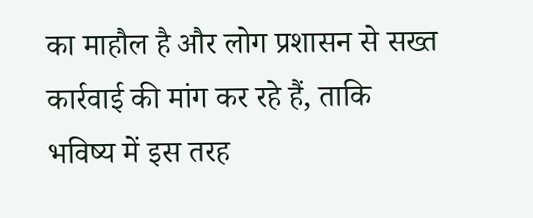का माहौल है और लोग प्रशासन से सख्त कार्रवाई की मांग कर रहे हैं, ताकि भविष्य में इस तरह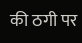की ठगी पर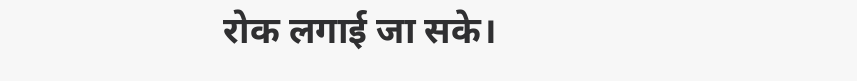रोक लगाई जा सके।